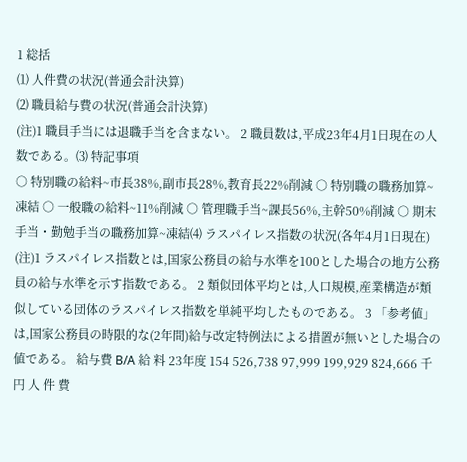1 総括
⑴ 人件費の状況(普通会計決算)
⑵ 職員給与費の状況(普通会計決算)
(注)1 職員手当には退職手当を含まない。 2 職員数は,平成23年4月1日現在の人数である。⑶ 特記事項
○ 特別職の給料~市長38%,副市長28%,教育長22%削減 ○ 特別職の職務加算~凍結 ○ 一般職の給料~11%削減 ○ 管理職手当~課長56%,主幹50%削減 ○ 期末手当・勤勉手当の職務加算~凍結⑷ ラスパイレス指数の状況(各年4月1日現在)
(注)1 ラスパイレス指数とは,国家公務員の給与水準を100とした場合の地方公務員の給与水準を示す指数である。 2 類似団体平均とは,人口規模,産業構造が類似している団体のラスパイレス指数を単純平均したものである。 3 「参考値」は,国家公務員の時限的な(2年間)給与改定特例法による措置が無いとした場合の値である。 給与費 B/A 給 料 23年度 154 526,738 97,999 199,929 824,666 千円 人 件 費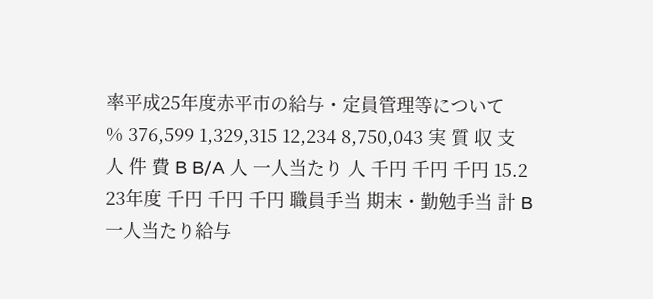率平成25年度赤平市の給与・定員管理等について
% 376,599 1,329,315 12,234 8,750,043 実 質 収 支 人 件 費 B B/A 人 一人当たり 人 千円 千円 千円 15.2 23年度 千円 千円 千円 職員手当 期末・勤勉手当 計 B 一人当たり給与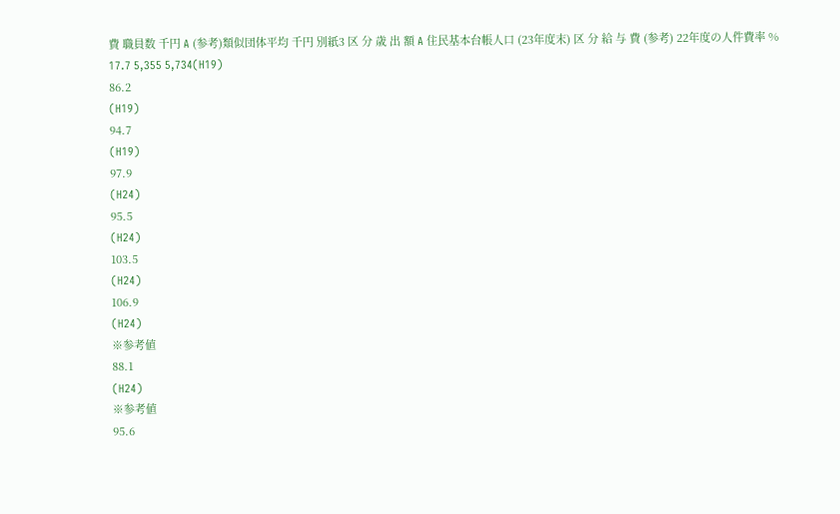費 職員数 千円 A (参考)類似団体平均 千円 別紙3 区 分 歳 出 額 A 住民基本台帳人口 (23年度末) 区 分 給 与 費 (参考) 22年度の人件費率 % 17.7 5,355 5,734(H19)
86.2
(H19)
94.7
(H19)
97.9
(H24)
95.5
(H24)
103.5
(H24)
106.9
(H24)
※参考値
88.1
(H24)
※参考値
95.6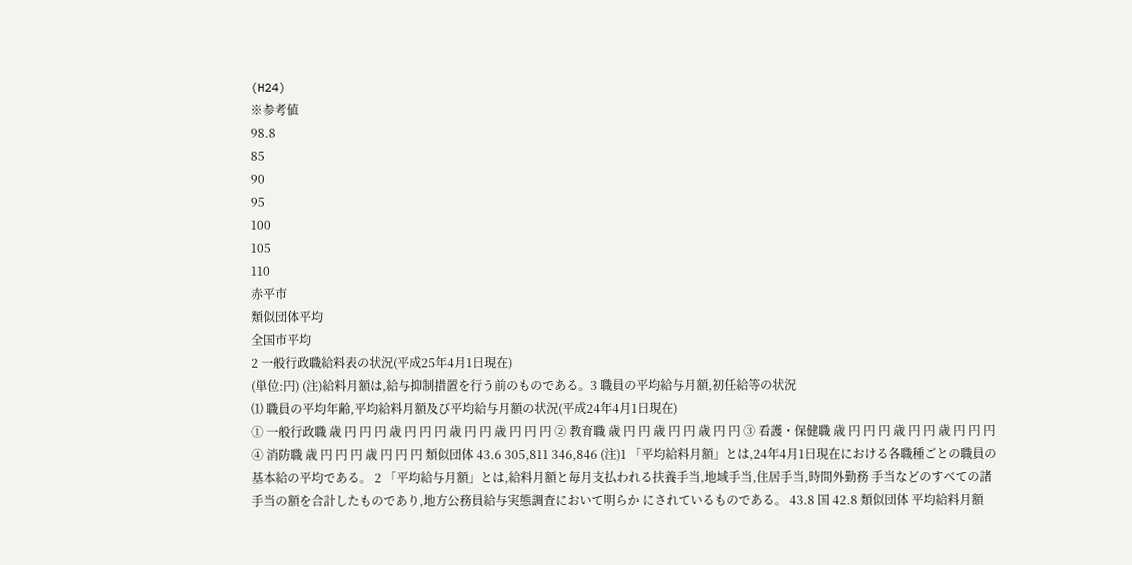(H24)
※参考値
98.8
85
90
95
100
105
110
赤平市
類似団体平均
全国市平均
2 一般行政職給料表の状況(平成25年4月1日現在)
(単位:円) (注)給料月額は,給与抑制措置を行う前のものである。3 職員の平均給与月額,初任給等の状況
⑴ 職員の平均年齢,平均給料月額及び平均給与月額の状況(平成24年4月1日現在)
① 一般行政職 歳 円 円 円 歳 円 円 円 歳 円 円 歳 円 円 円 ② 教育職 歳 円 円 歳 円 円 歳 円 円 ③ 看護・保健職 歳 円 円 円 歳 円 円 歳 円 円 円 ④ 消防職 歳 円 円 円 歳 円 円 円 類似団体 43.6 305,811 346,846 (注)1 「平均給料月額」とは,24年4月1日現在における各職種ごとの職員の基本給の平均である。 2 「平均給与月額」とは,給料月額と毎月支払われる扶養手当,地域手当,住居手当,時間外勤務 手当などのすべての諸手当の額を合計したものであり,地方公務員給与実態調査において明らか にされているものである。 43.8 国 42.8 類似団体 平均給料月額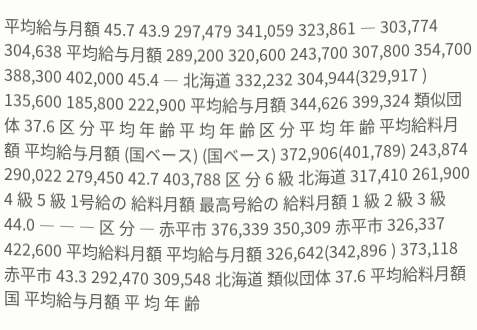平均給与月額 45.7 43.9 297,479 341,059 323,861 ― 303,774 304,638 平均給与月額 289,200 320,600 243,700 307,800 354,700 388,300 402,000 45.4 ― 北海道 332,232 304,944(329,917 ) 135,600 185,800 222,900 平均給与月額 344,626 399,324 類似団体 37.6 区 分 平 均 年 齢 平 均 年 齢 区 分 平 均 年 齢 平均給料月額 平均給与月額 (国ベース) (国ベース) 372,906(401,789) 243,874 290,022 279,450 42.7 403,788 区 分 6 級 北海道 317,410 261,900 4 級 5 級 1号給の 給料月額 最高号給の 給料月額 1 級 2 級 3 級 44.0 ― ― ― 区 分 ― 赤平市 376,339 350,309 赤平市 326,337 422,600 平均給料月額 平均給与月額 326,642(342,896 ) 373,118 赤平市 43.3 292,470 309,548 北海道 類似団体 37.6 平均給料月額 国 平均給与月額 平 均 年 齢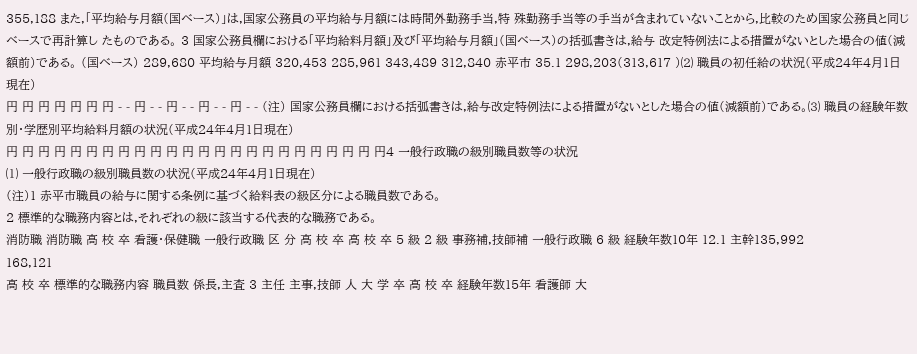355,188 また,「平均給与月額(国ベース)」は,国家公務員の平均給与月額には時間外勤務手当,特 殊勤務手当等の手当が含まれていないことから,比較のため国家公務員と同じベースで再計算し たものである。 3 国家公務員欄における「平均給料月額」及び「平均給与月額」(国ベース)の括弧書きは,給与 改定特例法による措置がないとした場合の値(減額前)である。 (国ベース) 289,680 平均給与月額 320,453 285,961 343,489 312,840 赤平市 35.1 298,203(313,617 )⑵ 職員の初任給の状況(平成24年4月1日現在)
円 円 円 円 円 円 円 - - 円 - - 円 - - 円 - - 円 - - (注) 国家公務員欄における括弧書きは,給与改定特例法による措置がないとした場合の値(減額前)である。⑶ 職員の経験年数別・学歴別平均給料月額の状況(平成24年4月1日現在)
円 円 円 円 円 円 円 円 円 円 円 円 円 円 円 円 円 円 円 円 円 円 円 円4 一般行政職の級別職員数等の状況
⑴ 一般行政職の級別職員数の状況(平成24年4月1日現在)
(注)1 赤平市職員の給与に関する条例に基づく給料表の級区分による職員数である。
2 標準的な職務内容とは,それぞれの級に該当する代表的な職務である。
消防職 消防職 高 校 卒 看護・保健職 一般行政職 区 分 高 校 卒 高 校 卒 5 級 2 級 事務補,技師補 一般行政職 6 級 経験年数10年 12.1 主幹135,992
168,121
高 校 卒 標準的な職務内容 職員数 係長,主査 3 主任 主事,技師 人 大 学 卒 高 校 卒 経験年数15年 看護師 大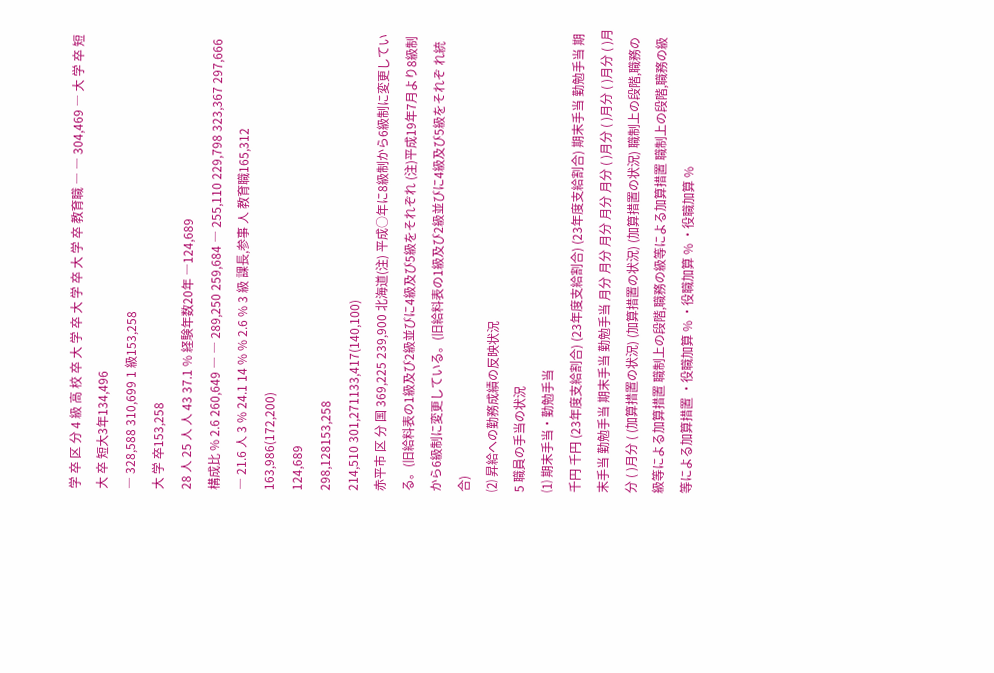学 卒 区 分 4 級 高 校 卒 大 学 卒 大 学 卒 大 学 卒 教育職 ― ― 304,469 ― 大 学 卒 短 大 卒 短大3年134,496
― 328,588 310,699 1 級153,258
大 学 卒153,258
28 人 25 人 人 43 37.1 % 経験年数20年 ―124,689
構成比 % 2.6 260,649 ― ― 289,250 259,684 ― 255,110 229,798 323,367 297,666 ― 21.6 人 3 % 24.1 14 % % 2.6 % 3 級 課長,参事 人 教育職165,312
163,986(172,200)
124,689
298,128153,258
214,510 301,271133,417(140,100)
赤平市 区 分 国 369,225 239,900 北海道(注) 平成○年に8級制から6級制に変更している。(旧給料表の1級及び2級並びに4級及び5級をそれぞれ (注)平成19年7月より8級制から6級制に変更している。(旧給料表の1級及び2級並びに4級及び5級をそれぞ れ統合)
⑵ 昇給への勤務成績の反映状況
5 職員の手当の状況
⑴ 期末手当・勤勉手当
千円 千円 (23年度支給割合) (23年度支給割合) (23年度支給割合) 期末手当 勤勉手当 期末手当 勤勉手当 期末手当 勤勉手当 月分 月分 月分 月分 月分 ( )月分 ( )月分 ( )月分 ( )月分 ( )月分 ( (加算措置の状況) (加算措置の状況) (加算措置の状況) 職制上の段階,職務の級等による加算措置 職制上の段階,職務の級等による加算措置 職制上の段階,職務の級等による加算措置 ・役職加算 % ・役職加算 % ・役職加算 %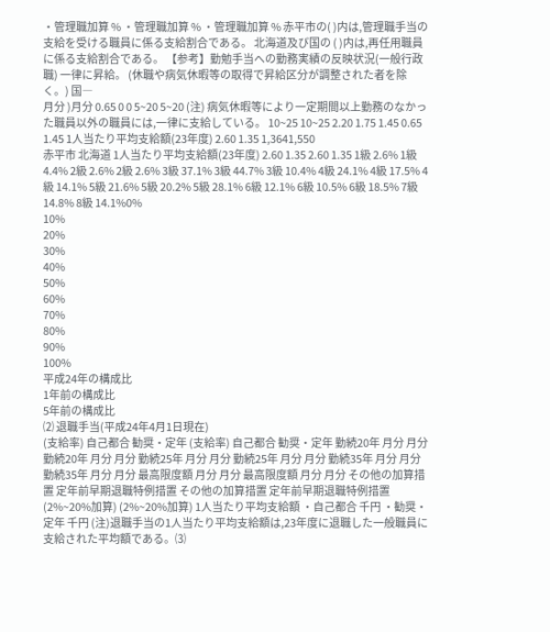・管理職加算 % ・管理職加算 % ・管理職加算 % 赤平市の( )内は,管理職手当の支給を受ける職員に係る支給割合である。 北海道及び国の ( )内は,再任用職員に係る支給割合である。 【参考】勤勉手当への勤務実績の反映状況(一般行政職) 一律に昇給。 (休職や病気休暇等の取得で昇給区分が調整された者を除く。) 国―
月分 )月分 0.65 0 0 5~20 5~20 (注) 病気休暇等により一定期間以上勤務のなかった職員以外の職員には,一律に支給している。 10~25 10~25 2.20 1.75 1.45 0.65 1.45 1人当たり平均支給額(23年度) 2.60 1.35 1,3641,550
赤平市 北海道 1人当たり平均支給額(23年度) 2.60 1.35 2.60 1.35 1級 2.6% 1級 4.4% 2級 2.6% 2級 2.6% 3級 37.1% 3級 44.7% 3級 10.4% 4級 24.1% 4級 17.5% 4級 14.1% 5級 21.6% 5級 20.2% 5級 28.1% 6級 12.1% 6級 10.5% 6級 18.5% 7級 14.8% 8級 14.1%0%
10%
20%
30%
40%
50%
60%
70%
80%
90%
100%
平成24年の構成比
1年前の構成比
5年前の構成比
⑵ 退職手当(平成24年4月1日現在)
(支給率) 自己都合 勧奨・定年 (支給率) 自己都合 勧奨・定年 勤続20年 月分 月分 勤続20年 月分 月分 勤続25年 月分 月分 勤続25年 月分 月分 勤続35年 月分 月分 勤続35年 月分 月分 最高限度額 月分 月分 最高限度額 月分 月分 その他の加算措置 定年前早期退職特例措置 その他の加算措置 定年前早期退職特例措置 (2%~20%加算) (2%~20%加算) 1人当たり平均支給額 ・自己都合 千円 ・勧奨・定年 千円 (注)退職手当の1人当たり平均支給額は,23年度に退職した一般職員に支給された平均額である。⑶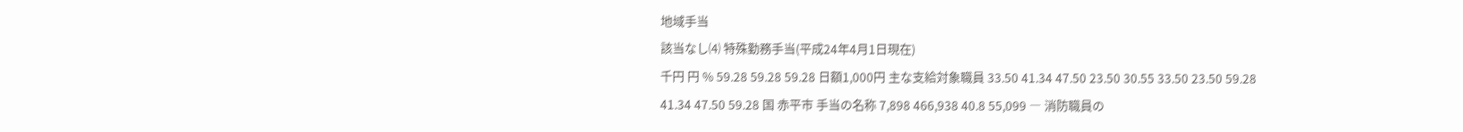地域手当
該当なし⑷ 特殊勤務手当(平成24年4月1日現在)
千円 円 % 59.28 59.28 59.28 日額1,000円 主な支給対象職員 33.50 41.34 47.50 23.50 30.55 33.50 23.50 59.28 41.34 47.50 59.28 国 赤平市 手当の名称 7,898 466,938 40.8 55,099 ― 消防職員の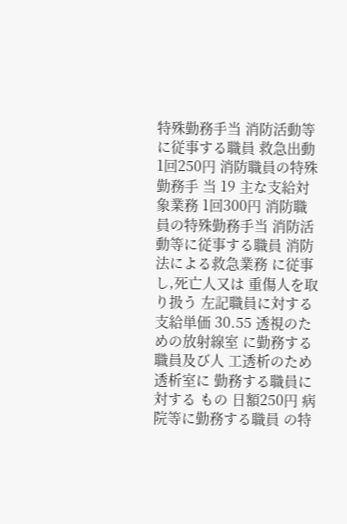特殊勤務手当 消防活動等に従事する職員 救急出動 1回250円 消防職員の特殊勤務手 当 19 主な支給対象業務 1回300円 消防職員の特殊勤務手当 消防活動等に従事する職員 消防法による救急業務 に従事し,死亡人又は 重傷人を取り扱う 左記職員に対する支給単価 30.55 透視のための放射線室 に勤務する職員及び人 工透析のため透析室に 勤務する職員に対する もの 日額250円 病院等に勤務する職員 の特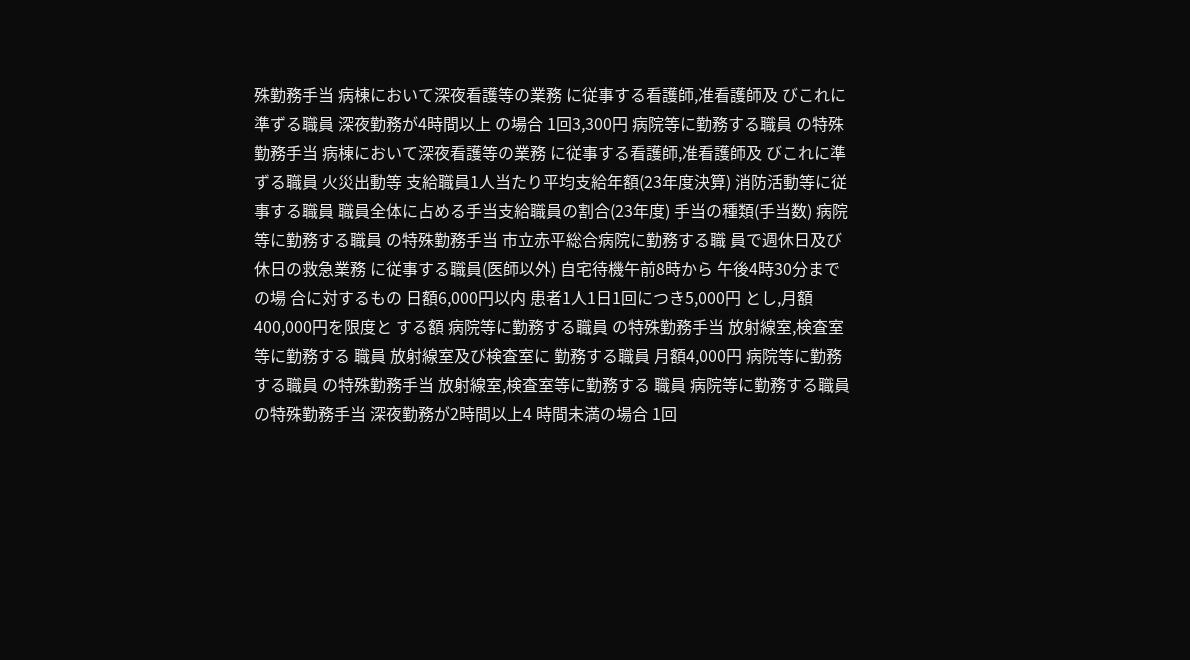殊勤務手当 病棟において深夜看護等の業務 に従事する看護師,准看護師及 びこれに準ずる職員 深夜勤務が4時間以上 の場合 1回3,300円 病院等に勤務する職員 の特殊勤務手当 病棟において深夜看護等の業務 に従事する看護師,准看護師及 びこれに準ずる職員 火災出動等 支給職員1人当たり平均支給年額(23年度決算) 消防活動等に従事する職員 職員全体に占める手当支給職員の割合(23年度) 手当の種類(手当数) 病院等に勤務する職員 の特殊勤務手当 市立赤平総合病院に勤務する職 員で週休日及び休日の救急業務 に従事する職員(医師以外) 自宅待機午前8時から 午後4時30分までの場 合に対するもの 日額6,000円以内 患者1人1日1回につき5,000円 とし,月額400,000円を限度と する額 病院等に勤務する職員 の特殊勤務手当 放射線室,検査室等に勤務する 職員 放射線室及び検査室に 勤務する職員 月額4,000円 病院等に勤務する職員 の特殊勤務手当 放射線室,検査室等に勤務する 職員 病院等に勤務する職員 の特殊勤務手当 深夜勤務が2時間以上4 時間未満の場合 1回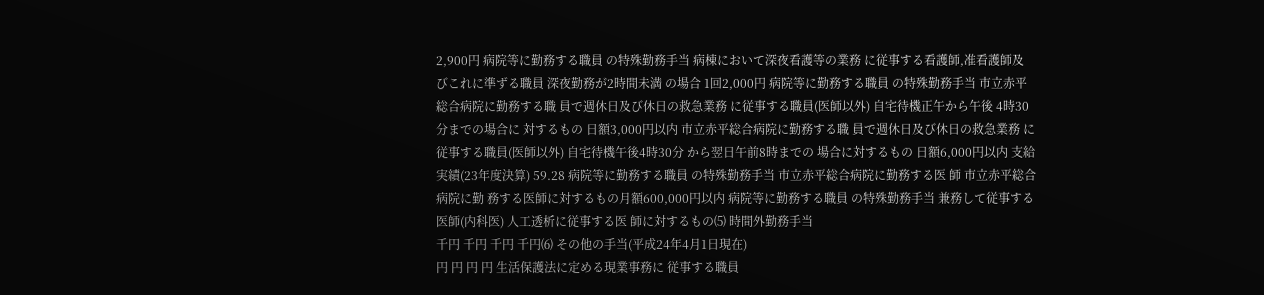2,900円 病院等に勤務する職員 の特殊勤務手当 病棟において深夜看護等の業務 に従事する看護師,准看護師及 びこれに準ずる職員 深夜勤務が2時間未満 の場合 1回2,000円 病院等に勤務する職員 の特殊勤務手当 市立赤平総合病院に勤務する職 員で週休日及び休日の救急業務 に従事する職員(医師以外) 自宅待機正午から午後 4時30分までの場合に 対するもの 日額3,000円以内 市立赤平総合病院に勤務する職 員で週休日及び休日の救急業務 に従事する職員(医師以外) 自宅待機午後4時30分 から翌日午前8時までの 場合に対するもの 日額6,000円以内 支給実績(23年度決算) 59.28 病院等に勤務する職員 の特殊勤務手当 市立赤平総合病院に勤務する医 師 市立赤平総合病院に勤 務する医師に対するもの月額600,000円以内 病院等に勤務する職員 の特殊勤務手当 兼務して従事する医師(内科医) 人工透析に従事する医 師に対するもの⑸ 時間外勤務手当
千円 千円 千円 千円⑹ その他の手当(平成24年4月1日現在)
円 円 円 円 生活保護法に定める現業事務に 従事する職員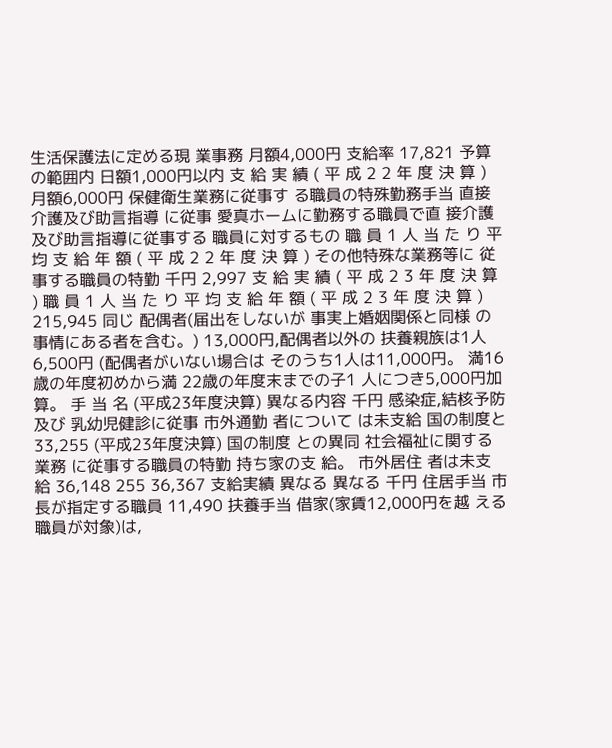生活保護法に定める現 業事務 月額4,000円 支給率 17,821 予算の範囲内 日額1,000円以内 支 給 実 績 ( 平 成 2 2 年 度 決 算 ) 月額6,000円 保健衛生業務に従事す る職員の特殊勤務手当 直接介護及び助言指導 に従事 愛真ホームに勤務する職員で直 接介護及び助言指導に従事する 職員に対するもの 職 員 1 人 当 た り 平 均 支 給 年 額 ( 平 成 2 2 年 度 決 算 ) その他特殊な業務等に 従事する職員の特勤 千円 2,997 支 給 実 績 ( 平 成 2 3 年 度 決 算 ) 職 員 1 人 当 た り 平 均 支 給 年 額 ( 平 成 2 3 年 度 決 算 ) 215,945 同じ 配偶者(届出をしないが 事実上婚姻関係と同様 の事情にある者を含む。) 13,000円,配偶者以外の 扶養親族は1人6,500円 (配偶者がいない場合は そのうち1人は11,000円。 満16歳の年度初めから満 22歳の年度末までの子1 人につき5,000円加算。 手 当 名 (平成23年度決算) 異なる内容 千円 感染症,結核予防及び 乳幼児健診に従事 市外通勤 者について は未支給 国の制度と 33,255 (平成23年度決算) 国の制度 との異同 社会福祉に関する業務 に従事する職員の特勤 持ち家の支 給。 市外居住 者は未支 給 36,148 255 36,367 支給実績 異なる 異なる 千円 住居手当 市長が指定する職員 11,490 扶養手当 借家(家賃12,000円を越 える職員が対象)は,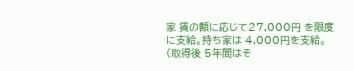家 賃の額に応じて27,000円 を限度に支給。持ち家は 4,000円を支給。(取得後 5年間はそ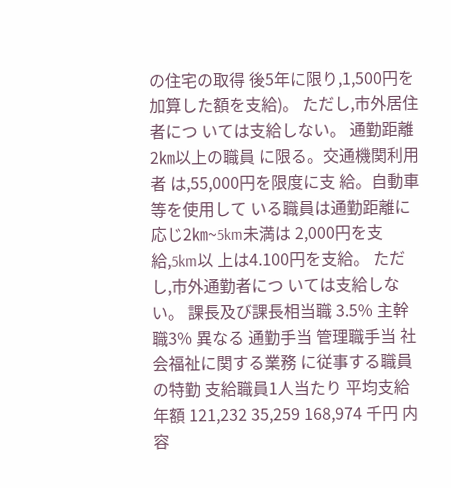の住宅の取得 後5年に限り,1,500円を 加算した額を支給)。 ただし,市外居住者につ いては支給しない。 通勤距離2㎞以上の職員 に限る。交通機関利用者 は,55,000円を限度に支 給。自動車等を使用して いる職員は通勤距離に 応じ2㎞~5km未満は 2,000円を支給,5km以 上は4.100円を支給。 ただし,市外通勤者につ いては支給しない。 課長及び課長相当職 3.5% 主幹職3% 異なる 通勤手当 管理職手当 社会福祉に関する業務 に従事する職員の特勤 支給職員1人当たり 平均支給年額 121,232 35,259 168,974 千円 内容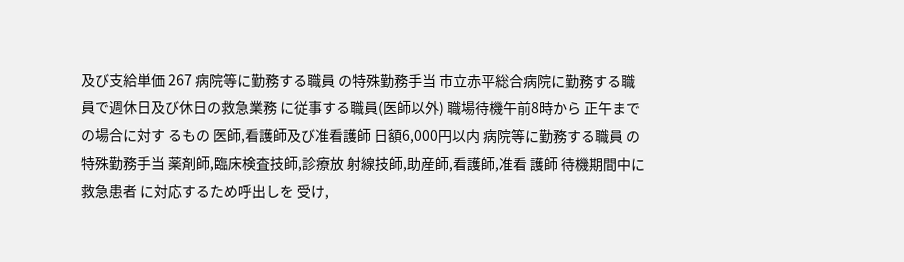及び支給単価 267 病院等に勤務する職員 の特殊勤務手当 市立赤平総合病院に勤務する職 員で週休日及び休日の救急業務 に従事する職員(医師以外) 職場待機午前8時から 正午までの場合に対す るもの 医師,看護師及び准看護師 日額6,000円以内 病院等に勤務する職員 の特殊勤務手当 薬剤師,臨床検査技師,診療放 射線技師,助産師,看護師,准看 護師 待機期間中に救急患者 に対応するため呼出しを 受け,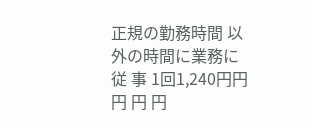正規の勤務時間 以外の時間に業務に従 事 1回1,240円円 円 円 円